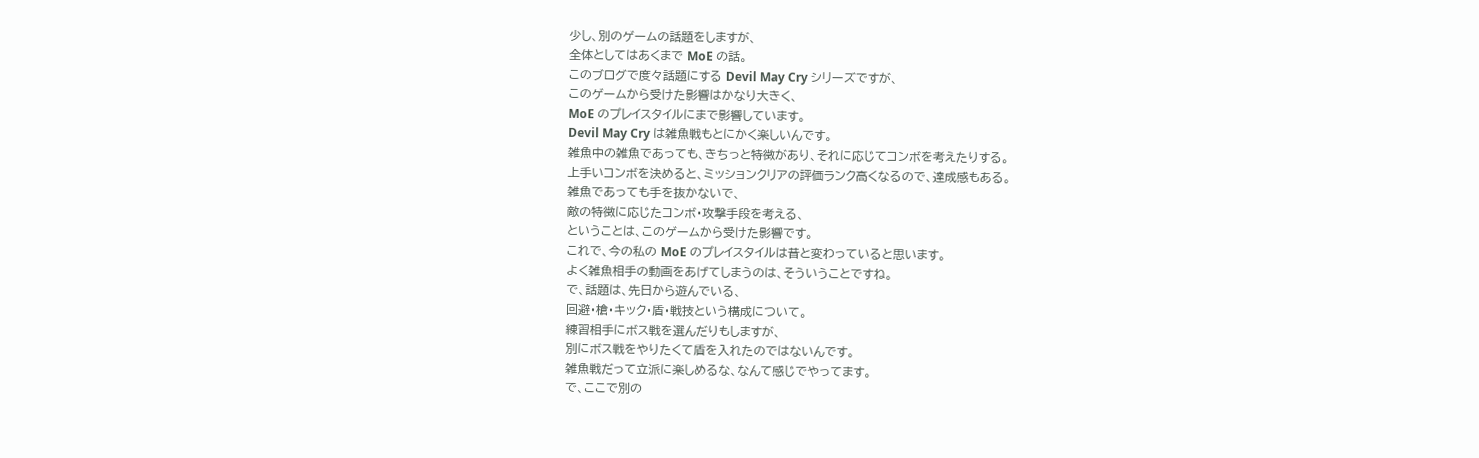少し、別のゲームの話題をしますが、
全体としてはあくまで MoE の話。
このブログで度々話題にする Devil May Cry シリーズですが、
このゲームから受けた影響はかなり大きく、
MoE のプレイスタイルにまで影響しています。
Devil May Cry は雑魚戦もとにかく楽しいんです。
雑魚中の雑魚であっても、きちっと特徴があり、それに応じてコンボを考えたりする。
上手いコンボを決めると、ミッションクリアの評価ランク高くなるので、達成感もある。
雑魚であっても手を抜かないで、
敵の特徴に応じたコンボ・攻撃手段を考える、
ということは、このゲームから受けた影響です。
これで、今の私の MoE のプレイスタイルは昔と変わっていると思います。
よく雑魚相手の動画をあげてしまうのは、そういうことですね。
で、話題は、先日から遊んでいる、
回避・槍・キック・盾・戦技という構成について。
練習相手にボス戦を選んだりもしますが、
別にボス戦をやりたくて盾を入れたのではないんです。
雑魚戦だって立派に楽しめるな、なんて感じでやってます。
で、ここで別の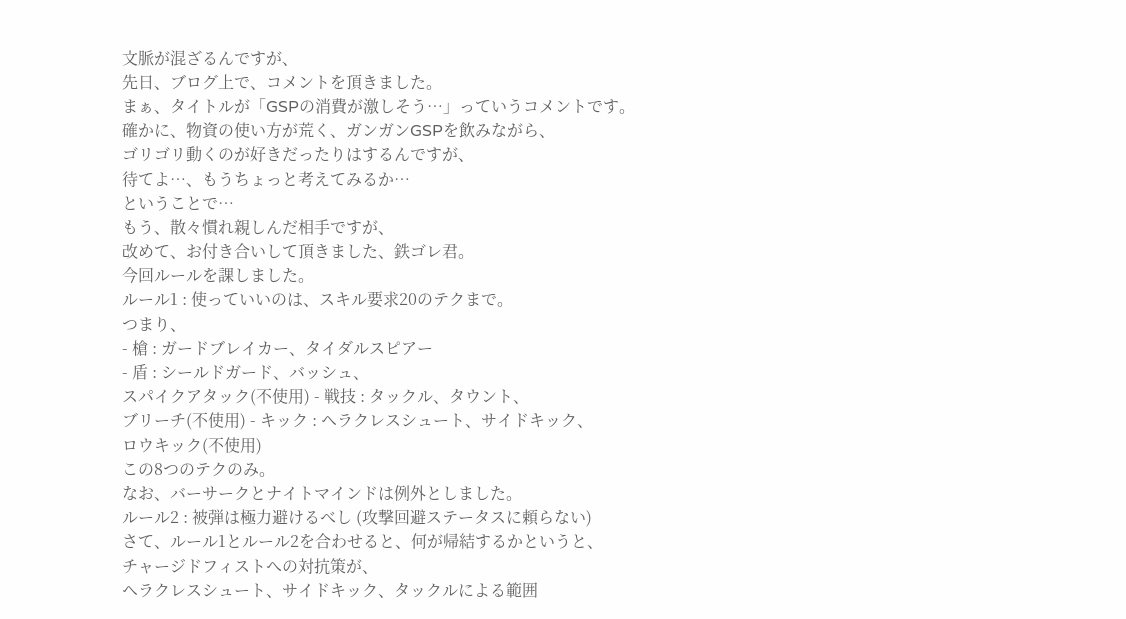文脈が混ざるんですが、
先日、ブログ上で、コメントを頂きました。
まぁ、タイトルが「GSPの消費が激しそう…」っていうコメントです。
確かに、物資の使い方が荒く、ガンガンGSPを飲みながら、
ゴリゴリ動くのが好きだったりはするんですが、
待てよ…、もうちょっと考えてみるか…
ということで…
もう、散々慣れ親しんだ相手ですが、
改めて、お付き合いして頂きました、鉄ゴレ君。
今回ルールを課しました。
ルール1 : 使っていいのは、スキル要求20のテクまで。
つまり、
- 槍 : ガードブレイカー、タイダルスピアー
- 盾 : シールドガード、バッシュ、
スパイクアタック(不使用) - 戦技 : タックル、タウント、
ブリーチ(不使用) - キック : ヘラクレスシュート、サイドキック、
ロウキック(不使用)
この8つのテクのみ。
なお、バーサークとナイトマインドは例外としました。
ルール2 : 被弾は極力避けるべし (攻撃回避ステータスに頼らない)
さて、ルール1とルール2を合わせると、何が帰結するかというと、
チャージドフィストへの対抗策が、
ヘラクレスシュート、サイドキック、タックルによる範囲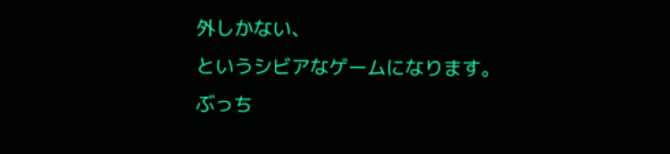外しかない、
というシビアなゲームになります。
ぶっち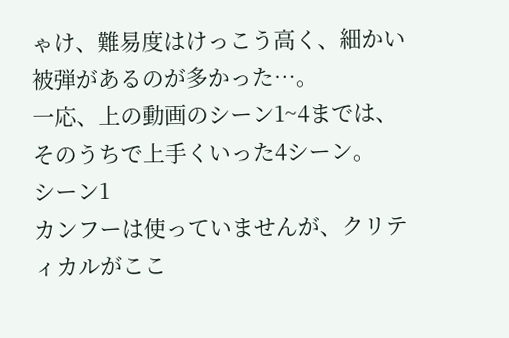ゃけ、難易度はけっこう高く、細かい被弾があるのが多かった…。
一応、上の動画のシーン1~4までは、そのうちで上手くいった4シーン。
シーン1
カンフーは使っていませんが、クリティカルがここ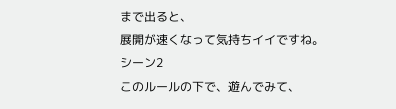まで出ると、
展開が速くなって気持ちイイですね。
シーン2
このルールの下で、遊んでみて、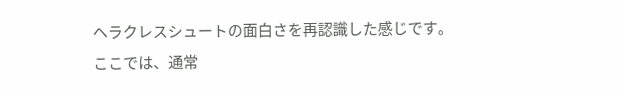ヘラクレスシュートの面白さを再認識した感じです。
ここでは、通常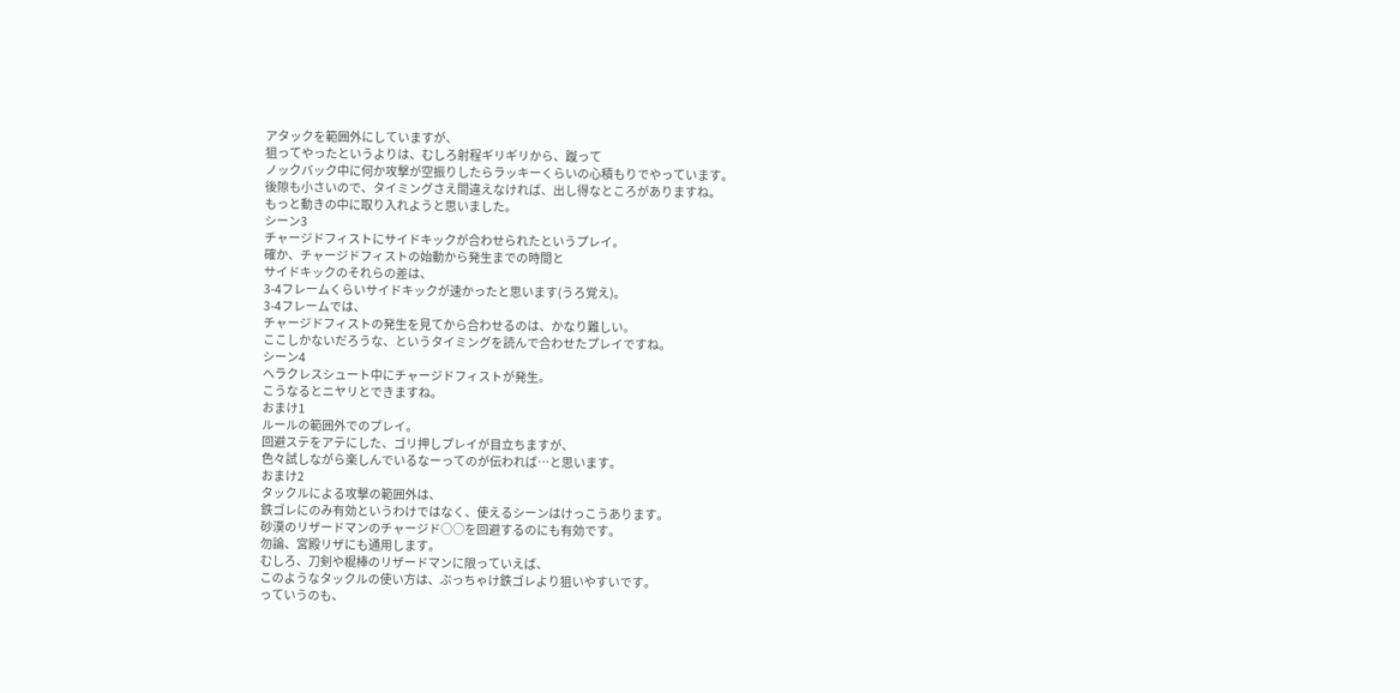アタックを範囲外にしていますが、
狙ってやったというよりは、むしろ射程ギリギリから、蹴って
ノックバック中に何か攻撃が空振りしたらラッキーくらいの心積もりでやっています。
後隙も小さいので、タイミングさえ間違えなければ、出し得なところがありますね。
もっと動きの中に取り入れようと思いました。
シーン3
チャージドフィストにサイドキックが合わせられたというプレイ。
確か、チャージドフィストの始動から発生までの時間と
サイドキックのそれらの差は、
3-4フレームくらいサイドキックが速かったと思います(うろ覚え)。
3-4フレームでは、
チャージドフィストの発生を見てから合わせるのは、かなり難しい。
ここしかないだろうな、というタイミングを読んで合わせたプレイですね。
シーン4
ヘラクレスシュート中にチャージドフィストが発生。
こうなるとニヤリとできますね。
おまけ1
ルールの範囲外でのプレイ。
回避ステをアテにした、ゴリ押しプレイが目立ちますが、
色々試しながら楽しんでいるなーってのが伝われば…と思います。
おまけ2
タックルによる攻撃の範囲外は、
鉄ゴレにのみ有効というわけではなく、使えるシーンはけっこうあります。
砂漠のリザードマンのチャージド○○を回避するのにも有効です。
勿論、宮殿リザにも通用します。
むしろ、刀剣や棍棒のリザードマンに限っていえば、
このようなタックルの使い方は、ぶっちゃけ鉄ゴレより狙いやすいです。
っていうのも、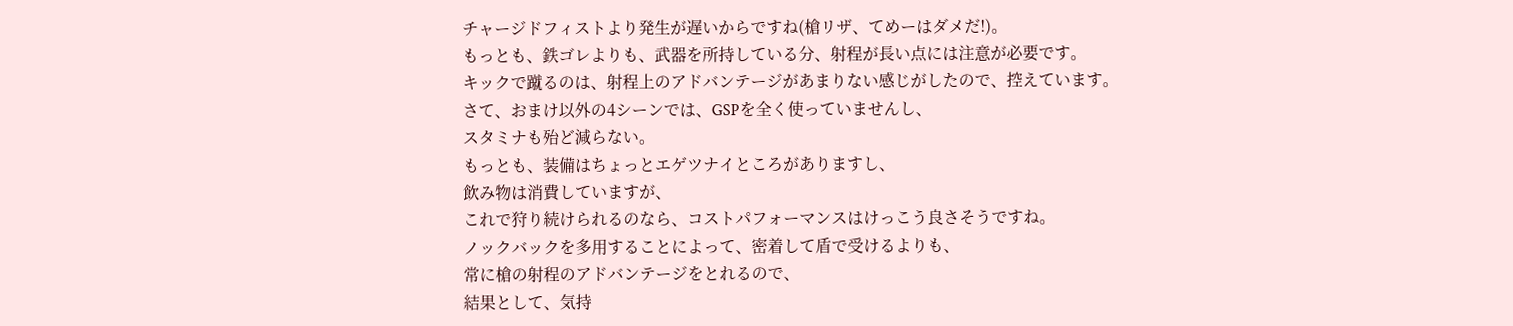チャージドフィストより発生が遅いからですね(槍リザ、てめーはダメだ!)。
もっとも、鉄ゴレよりも、武器を所持している分、射程が長い点には注意が必要です。
キックで蹴るのは、射程上のアドバンテージがあまりない感じがしたので、控えています。
さて、おまけ以外の4シーンでは、GSPを全く使っていませんし、
スタミナも殆ど減らない。
もっとも、装備はちょっとエゲツナイところがありますし、
飲み物は消費していますが、
これで狩り続けられるのなら、コストパフォーマンスはけっこう良さそうですね。
ノックバックを多用することによって、密着して盾で受けるよりも、
常に槍の射程のアドバンテージをとれるので、
結果として、気持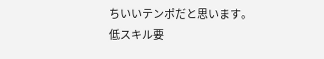ちいいテンポだと思います。
低スキル要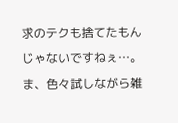求のテクも捨てたもんじゃないですねぇ…。
ま、色々試しながら雑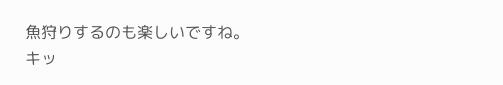魚狩りするのも楽しいですね。
キッ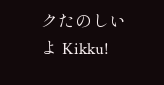クたのしいよ Kikku!